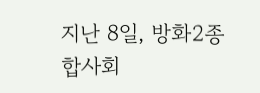지난 8일, 방화2종합사회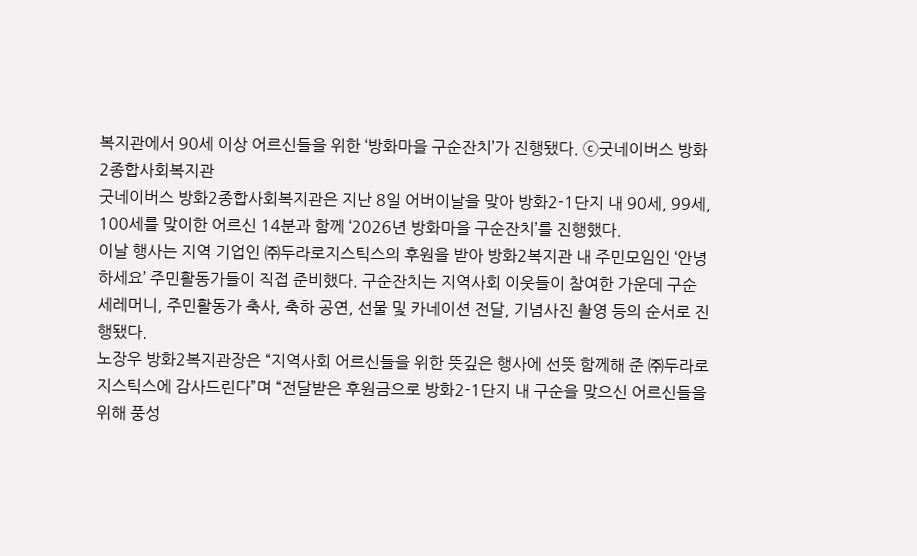복지관에서 90세 이상 어르신들을 위한 ‘방화마을 구순잔치’가 진행됐다. ⓒ굿네이버스 방화2종합사회복지관
굿네이버스 방화2종합사회복지관은 지난 8일 어버이날을 맞아 방화2-1단지 내 90세, 99세, 100세를 맞이한 어르신 14분과 함께 ‘2026년 방화마을 구순잔치’를 진행했다.
이날 행사는 지역 기업인 ㈜두라로지스틱스의 후원을 받아 방화2복지관 내 주민모임인 ‘안녕하세요’ 주민활동가들이 직접 준비했다. 구순잔치는 지역사회 이웃들이 참여한 가운데 구순 세레머니, 주민활동가 축사, 축하 공연, 선물 및 카네이션 전달, 기념사진 촬영 등의 순서로 진행됐다.
노장우 방화2복지관장은 “지역사회 어르신들을 위한 뜻깊은 행사에 선뜻 함께해 준 ㈜두라로지스틱스에 감사드린다”며 “전달받은 후원금으로 방화2-1단지 내 구순을 맞으신 어르신들을 위해 풍성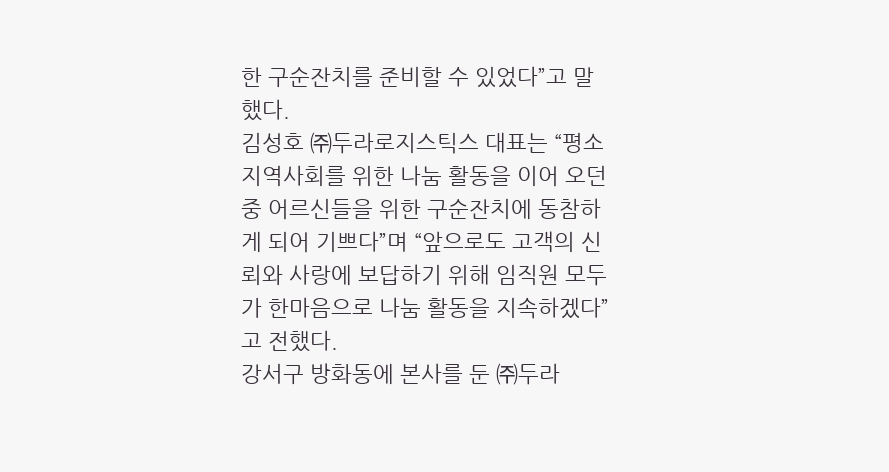한 구순잔치를 준비할 수 있었다”고 말했다.
김성호 ㈜두라로지스틱스 대표는 “평소 지역사회를 위한 나눔 활동을 이어 오던 중 어르신들을 위한 구순잔치에 동참하게 되어 기쁘다”며 “앞으로도 고객의 신뢰와 사랑에 보답하기 위해 임직원 모두가 한마음으로 나눔 활동을 지속하겠다”고 전했다.
강서구 방화동에 본사를 둔 ㈜두라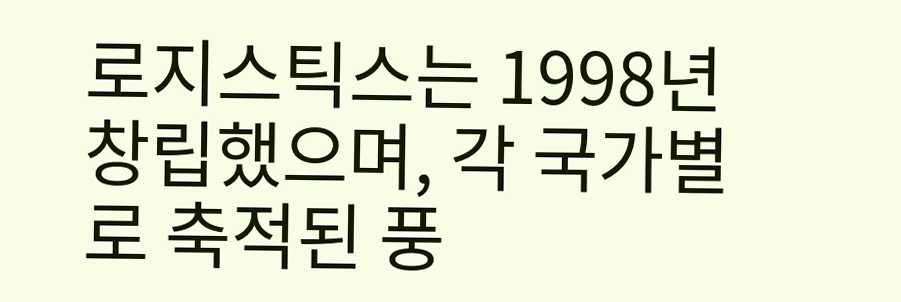로지스틱스는 1998년 창립했으며, 각 국가별로 축적된 풍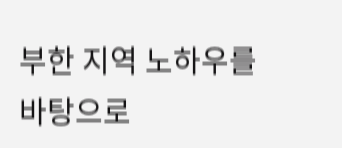부한 지역 노하우를 바탕으로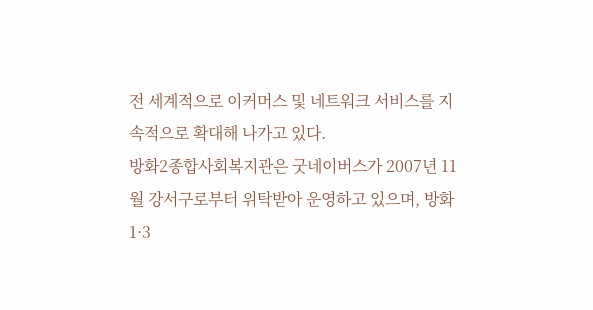전 세계적으로 이커머스 및 네트워크 서비스를 지속적으로 확대해 나가고 있다.
방화2종합사회복지관은 굿네이버스가 2007년 11월 강서구로부터 위탁받아 운영하고 있으며, 방화1·3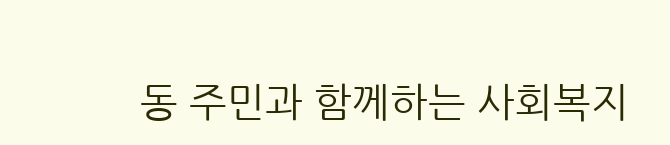동 주민과 함께하는 사회복지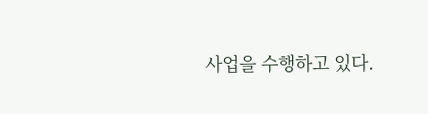사업을 수행하고 있다.